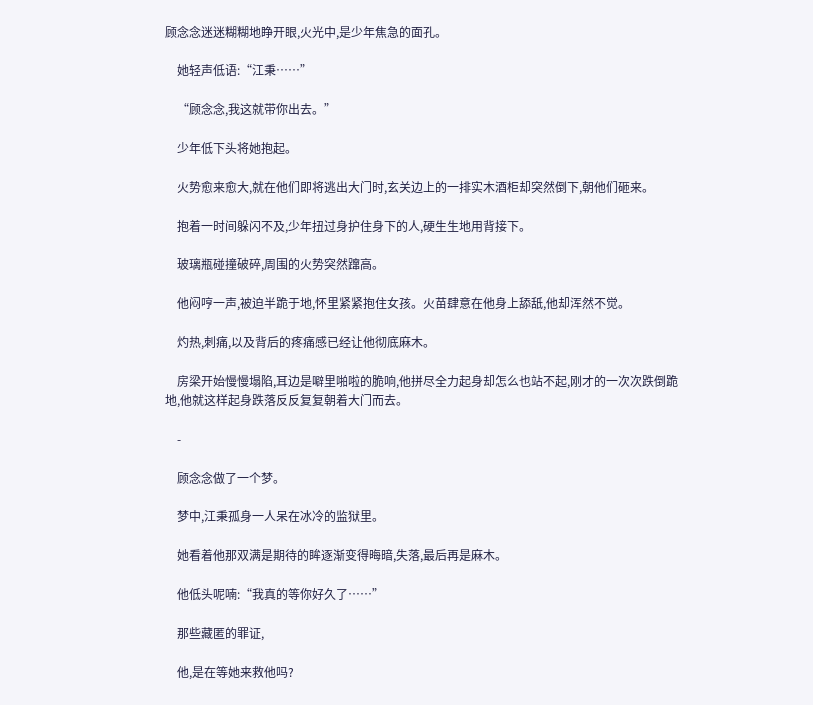顾念念迷迷糊糊地睁开眼,火光中,是少年焦急的面孔。

    她轻声低语:“江秉……”

    “顾念念,我这就带你出去。”

    少年低下头将她抱起。

    火势愈来愈大,就在他们即将逃出大门时,玄关边上的一排实木酒柜却突然倒下,朝他们砸来。

    抱着一时间躲闪不及,少年扭过身护住身下的人,硬生生地用背接下。

    玻璃瓶碰撞破碎,周围的火势突然蹿高。

    他闷哼一声,被迫半跪于地,怀里紧紧抱住女孩。火苗肆意在他身上舔舐,他却浑然不觉。

    灼热,刺痛,以及背后的疼痛感已经让他彻底麻木。

    房梁开始慢慢塌陷,耳边是噼里啪啦的脆响,他拼尽全力起身却怎么也站不起,刚才的一次次跌倒跪地,他就这样起身跌落反反复复朝着大门而去。

    -

    顾念念做了一个梦。

    梦中,江秉孤身一人呆在冰冷的监狱里。

    她看着他那双满是期待的眸逐渐变得晦暗,失落,最后再是麻木。

    他低头呢喃:“我真的等你好久了……”

    那些藏匿的罪证,

    他,是在等她来救他吗?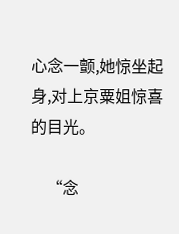心念一颤,她惊坐起身,对上京粟姐惊喜的目光。

    “念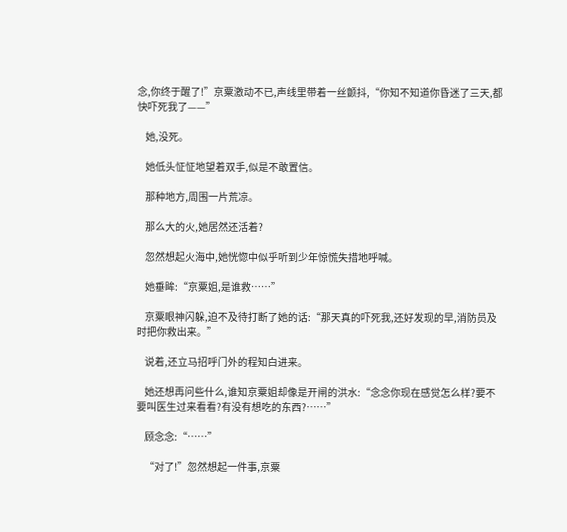念,你终于醒了!”京粟激动不已,声线里带着一丝颤抖,“你知不知道你昏迷了三天,都快吓死我了——”

    她,没死。

    她低头怔怔地望着双手,似是不敢置信。

    那种地方,周围一片荒凉。

    那么大的火,她居然还活着?

    忽然想起火海中,她恍惚中似乎听到少年惊慌失措地呼喊。

    她垂眸:“京粟姐,是谁救……”

    京粟眼神闪躲,迫不及待打断了她的话:“那天真的吓死我,还好发现的早,消防员及时把你救出来。”

    说着,还立马招呼门外的程知白进来。

    她还想再问些什么,谁知京粟姐却像是开闸的洪水:“念念你现在感觉怎么样?要不要叫医生过来看看?有没有想吃的东西?……”

    顾念念:“……”

    “对了!”忽然想起一件事,京粟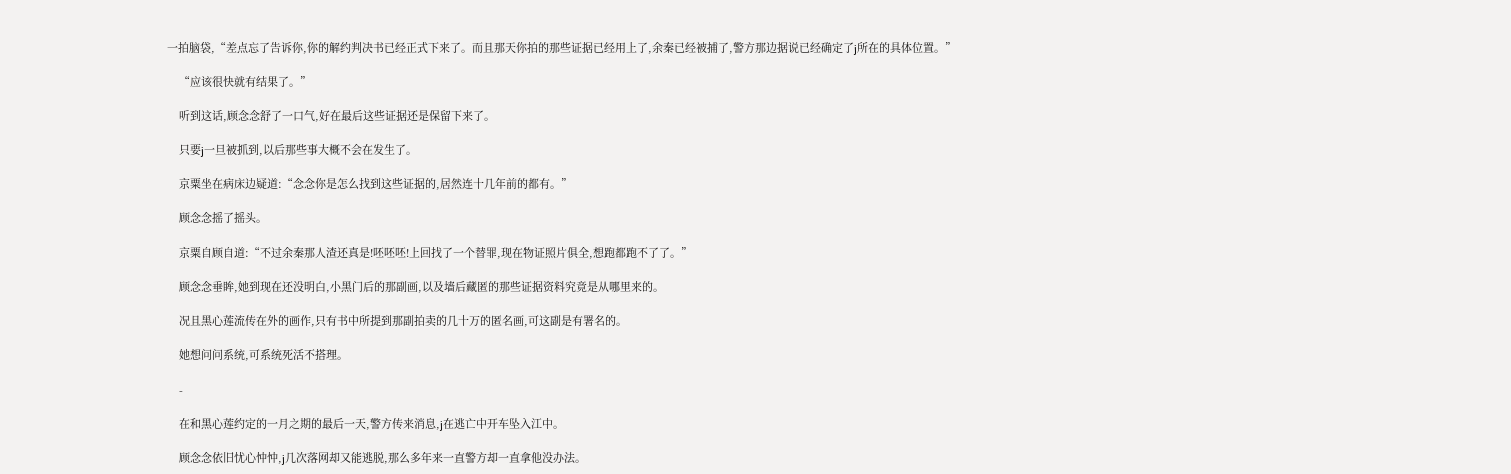一拍脑袋,“差点忘了告诉你,你的解约判决书已经正式下来了。而且那天你拍的那些证据已经用上了,余秦已经被捕了,警方那边据说已经确定了j所在的具体位置。”

    “应该很快就有结果了。”

    听到这话,顾念念舒了一口气,好在最后这些证据还是保留下来了。

    只要j一旦被抓到,以后那些事大概不会在发生了。

    京粟坐在病床边疑道:“念念你是怎么找到这些证据的,居然连十几年前的都有。”

    顾念念摇了摇头。

    京粟自顾自道:“不过余秦那人渣还真是!呸呸呸!上回找了一个替罪,现在物证照片俱全,想跑都跑不了了。”

    顾念念垂眸,她到现在还没明白,小黑门后的那副画,以及墙后藏匿的那些证据资料究竟是从哪里来的。

    况且黑心莲流传在外的画作,只有书中所提到那副拍卖的几十万的匿名画,可这副是有署名的。

    她想问问系统,可系统死活不搭理。

    -

    在和黑心莲约定的一月之期的最后一天,警方传来消息,j在逃亡中开车坠入江中。

    顾念念依旧忧心忡忡,j几次落网却又能逃脱,那么多年来一直警方却一直拿他没办法。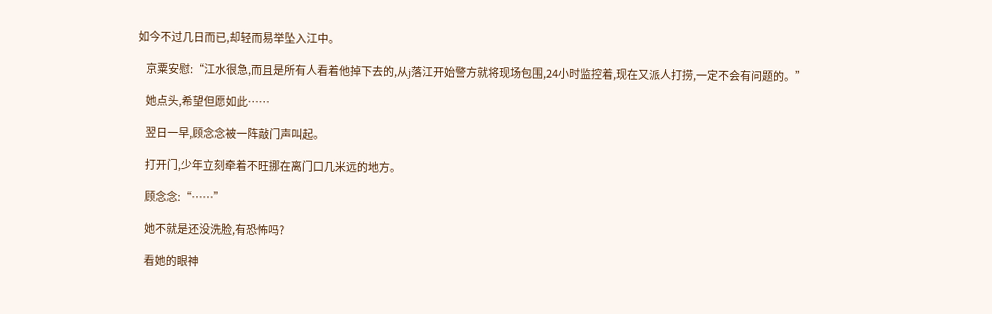如今不过几日而已,却轻而易举坠入江中。

    京粟安慰:“江水很急,而且是所有人看着他掉下去的,从j落江开始警方就将现场包围,24小时监控着,现在又派人打捞,一定不会有问题的。”

    她点头,希望但愿如此……

    翌日一早,顾念念被一阵敲门声叫起。

    打开门,少年立刻牵着不旺挪在离门口几米远的地方。

    顾念念:“……”

    她不就是还没洗脸,有恐怖吗?

    看她的眼神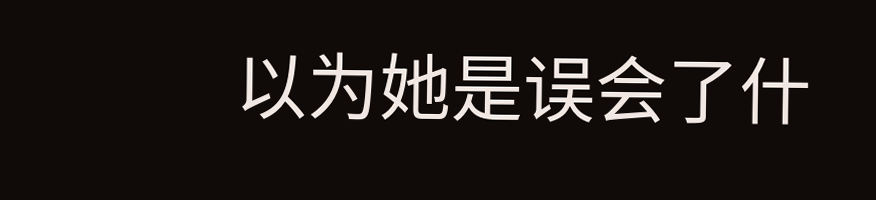以为她是误会了什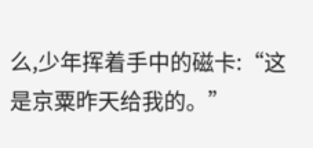么,少年挥着手中的磁卡:“这是京粟昨天给我的。”